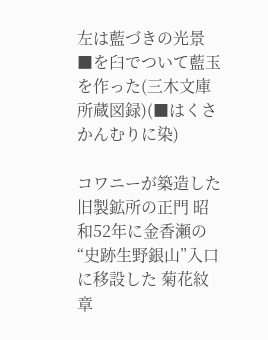左は藍づきの光景 ■を臼でついて藍玉を作った(三木文庫所蔵図録)(■はくさかんむりに染)

コワニーが築造した旧製鉱所の正門 昭和52年に金香瀬の“史跡生野銀山”入口に移設した 菊花紋章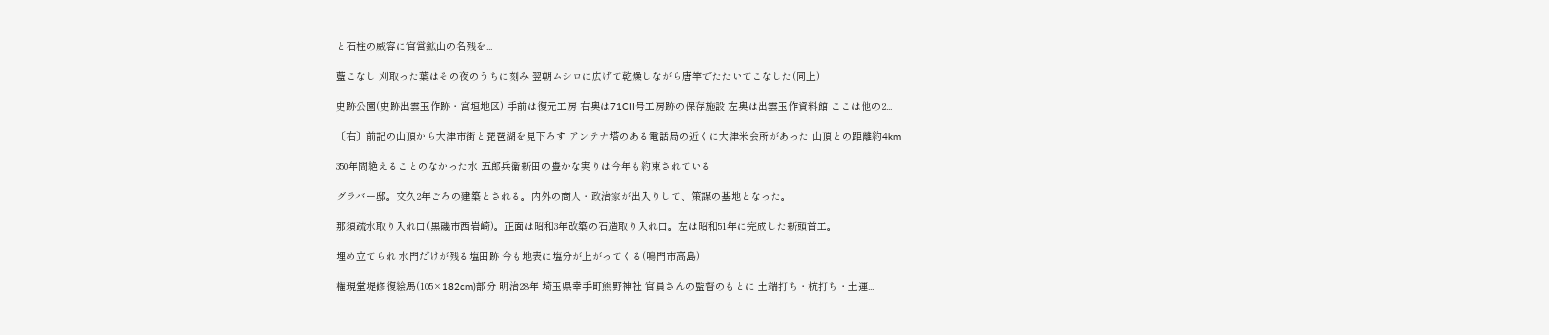と石柱の威容に官営鉱山の名残を...

藍こなし 刈取った葉はその夜のうちに刻み 翌朝ムシロに広げて乾燥しながら唐竿でたたいてこなした(同上)

史跡公園(史跡出雲玉作跡・宮垣地区) 手前は復元工房 右奥は71CII号工房跡の保存施設 左奥は出雲玉作資料館 ここは他の2...

〔右〕前記の山頂から大津市街と琵琶湖を見下ろす アンテナ塔のある電話局の近くに大津米会所があった 山頂との距離約4km

350年間絶えることのなかった水 五郎兵衛新田の豊かな実りは今年も約束されている

グラバー邸。文久2年ごろの建築とされる。内外の商人・政治家が出入りして、策謀の基地となった。

那須疏水取り入れ口(黒磯市西岩崎)。正面は昭和3年改築の石造取り入れ口。左は昭和51年に完成した新頭首工。

埋め立てられ 水門だけが残る塩田跡 今も地表に塩分が上がってくる(鳴門市高島)

権現堂堤修復絵馬(105×182cm)部分 明治28年 埼玉県幸手町熊野神社 官員さんの監督のもとに 土端打ち・杭打ち・土運...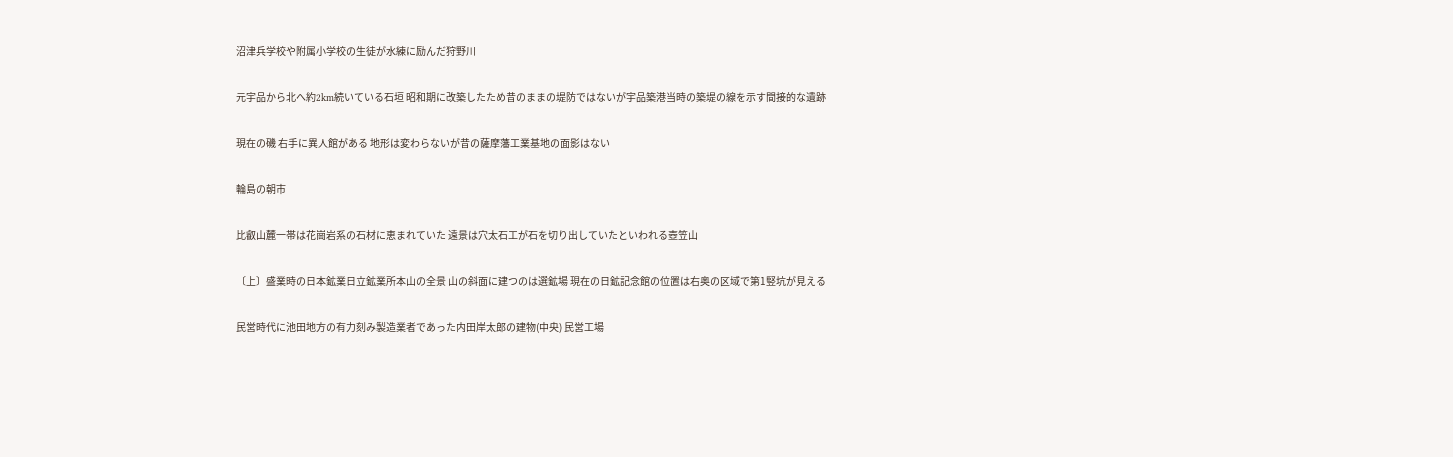沼津兵学校や附属小学校の生徒が水練に励んだ狩野川

元宇品から北へ約2km続いている石垣 昭和期に改築したため昔のままの堤防ではないが宇品築港当時の築堤の線を示す間接的な遺跡

現在の磯 右手に異人館がある 地形は変わらないが昔の薩摩藩工業基地の面影はない

輪島の朝市

比叡山麓一帯は花崗岩系の石材に恵まれていた 遠景は穴太石工が石を切り出していたといわれる壺笠山

〔上〕盛業時の日本鉱業日立鉱業所本山の全景 山の斜面に建つのは選鉱場 現在の日鉱記念館の位置は右奥の区域で第1竪坑が見える

民営時代に池田地方の有力刻み製造業者であった内田岸太郎の建物(中央) 民営工場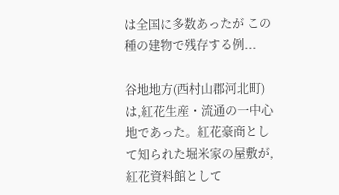は全国に多数あったが この種の建物で残存する例...

谷地地方(西村山郡河北町)は,紅花生産・流通の一中心地であった。紅花豪商として知られた堀米家の屋敷が,紅花資料館として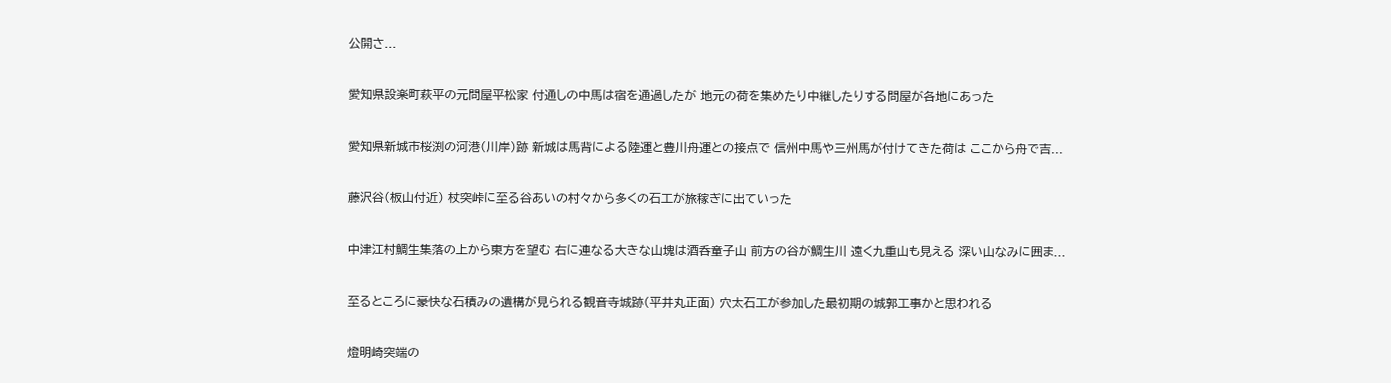公開さ...

愛知県設楽町萩平の元問屋平松家 付通しの中馬は宿を通過したが 地元の荷を集めたり中継したりする問屋が各地にあった

愛知県新城市桜渕の河港(川岸)跡 新城は馬背による陸運と豊川舟運との接点で 信州中馬や三州馬が付けてきた荷は ここから舟で吉...

藤沢谷(板山付近) 杖突峠に至る谷あいの村々から多くの石工が旅稼ぎに出ていった

中津江村鯛生集落の上から東方を望む 右に連なる大きな山塊は酒呑童子山 前方の谷が鯛生川 遠く九重山も見える 深い山なみに囲ま...

至るところに豪快な石積みの遺構が見られる観音寺城跡(平井丸正面) 穴太石工が参加した最初期の城郭工事かと思われる

燈明崎突端の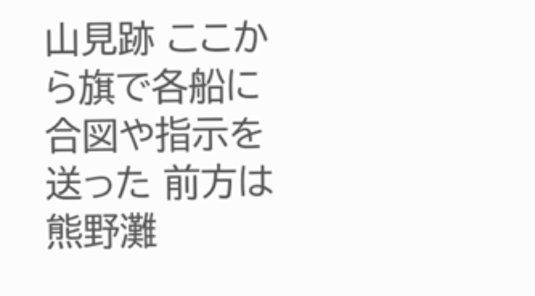山見跡 ここから旗で各船に合図や指示を送った 前方は熊野灘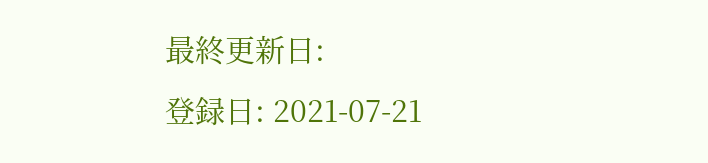最終更新日:
登録日: 2021-07-21